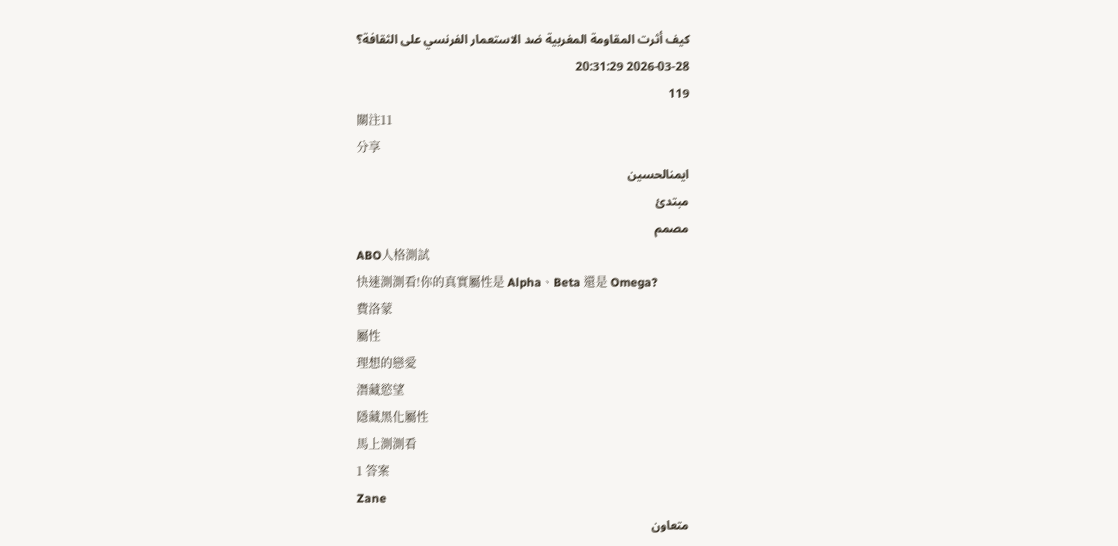كيف أثرت المقاومة المغربية ضد الاستعمار الفرنسي على الثقافة؟
2026-03-28 20:31:29
119
關注11
分享
ايمنالحسين
مبتدئ
مصمم
ABO人格測試
快速測測看!你的真實屬性是 Alpha、Beta 還是 Omega?
費洛蒙
屬性
理想的戀愛
潛藏慾望
隱藏黑化屬性
馬上測測看
1 答案
Zane
متعاون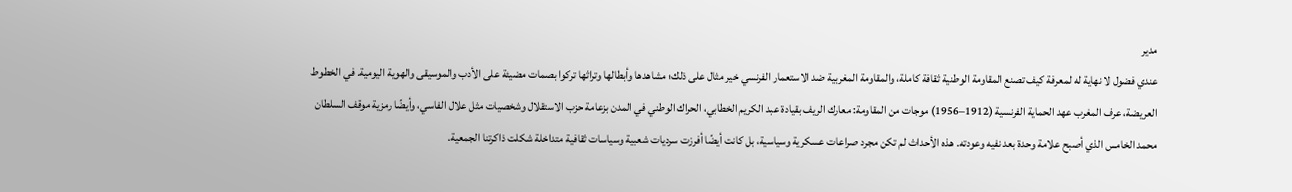مدير
عندي فضول لا نهاية له لمعرفة كيف تصنع المقاومة الوطنية ثقافة كاملة، والمقاومة المغربية ضد الاستعمار الفرنسي خير مثال على ذلك؛ مشاهدها وأبطالها وتراثها تركوا بصمات مضيئة على الأدب والموسيقى والهوية اليومية. في الخطوط العريضة، عرف المغرب عهد الحماية الفرنسية (1912–1956) موجات من المقاومة: معارك الريف بقيادة عبد الكريم الخطابي، الحراك الوطني في المدن بزعامة حزب الاستقلال وشخصيات مثل علال الفاسي، وأيضًا رمزية موقف السلطان محمد الخامس الذي أصبح علامة وحدة بعد نفيه وعودته. هذه الأحداث لم تكن مجرد صراعات عسكرية وسياسية، بل كانت أيضًا أفرزت سرديات شعبية وسياسات ثقافية متداخلة شكلت ذاكرتنا الجمعية.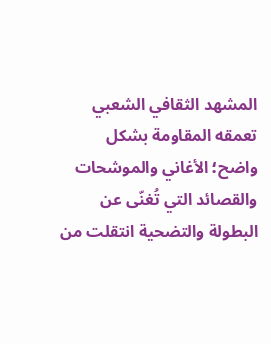المشهد الثقافي الشعبي تعمقه المقاومة بشكل واضح؛ الأغاني والموشحات والقصائد التي تُغنّى عن البطولة والتضحية انتقلت من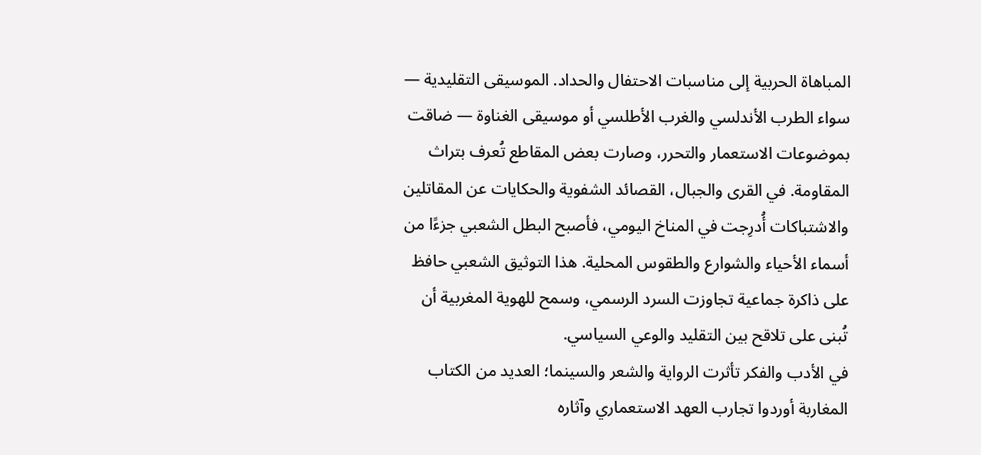المباهاة الحربية إلى مناسبات الاحتفال والحداد. الموسيقى التقليدية — سواء الطرب الأندلسي والغرب الأطلسي أو موسيقى الغناوة — ضاقت بموضوعات الاستعمار والتحرر، وصارت بعض المقاطع تُعرف بتراث المقاومة. في القرى والجبال، القصائد الشفوية والحكايات عن المقاتلين والاشتباكات أُدرِجت في المناخ اليومي، فأصبح البطل الشعبي جزءًا من أسماء الأحياء والشوارع والطقوس المحلية. هذا التوثيق الشعبي حافظ على ذاكرة جماعية تجاوزت السرد الرسمي، وسمح للهوية المغربية أن تُبنى على تلاقح بين التقليد والوعي السياسي.
في الأدب والفكر تأثرت الرواية والشعر والسينما؛ العديد من الكتاب المغاربة أوردوا تجارب العهد الاستعماري وآثاره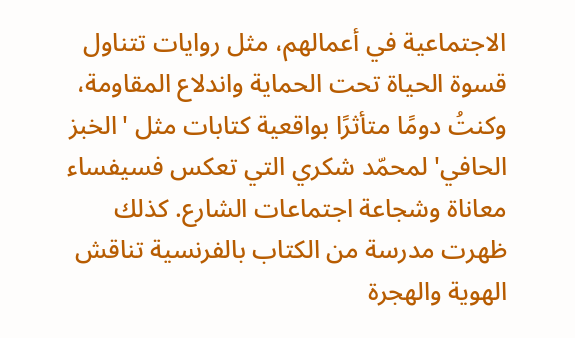الاجتماعية في أعمالهم، مثل روايات تتناول قسوة الحياة تحت الحماية واندلاع المقاومة، وكنتُ دومًا متأثرًا بواقعية كتابات مثل 'الخبز الحافي' لمحمّد شكري التي تعكس فسيفساء معاناة وشجاعة اجتماعات الشارع. كذلك ظهرت مدرسة من الكتاب بالفرنسية تناقش الهوية والهجرة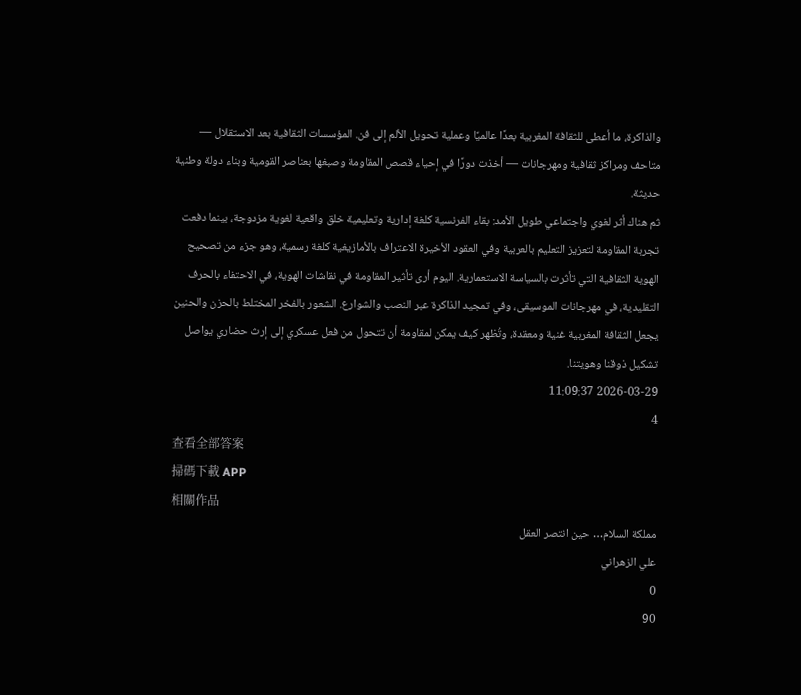والذاكرة، ما أعطى للثقافة المغربية بعدًا عالميًا وعملية تحويل الألم إلى فن. المؤسسات الثقافية بعد الاستقلال — متاحف ومراكز ثقافية ومهرجانات — أخذت دورًا في إحياء قصص المقاومة وصبغها بعناصر القومية وبناء دولة وطنية حديثة.
ثم هناك أثر لغوي واجتماعي طويل الأمد: بقاء الفرنسية كلغة إدارية وتعليمية خلق واقعية لغوية مزدوجة، بينما دفعت تجربة المقاومة لتعزيز التعليم بالعربية وفي العقود الأخيرة الاعتراف بالأمازيغية كلغة رسمية، وهو جزء من تصحيح الهوية الثقافية التي تأثرت بالسياسة الاستعمارية. اليوم أرى تأثير المقاومة في نقاشات الهوية، في الاحتفاء بالحرف التقليدية، في مهرجانات الموسيقى، وفي تمجيد الذاكرة عبر النصب والشوارع. الشعور بالفخر المختلط بالحزن والحنين يجعل الثقافة المغربية غنية ومعقدة، وتُظهر كيف يمكن لمقاومة أن تتحول من فعل عسكري إلى إرث حضاري يواصل تشكيل ذوقنا وهويتنا.
2026-03-29 11:09:37
4
查看全部答案
掃碼下載 APP
相關作品
مملكة السلام… حين انتصر العقل
علي الزهراني
0
90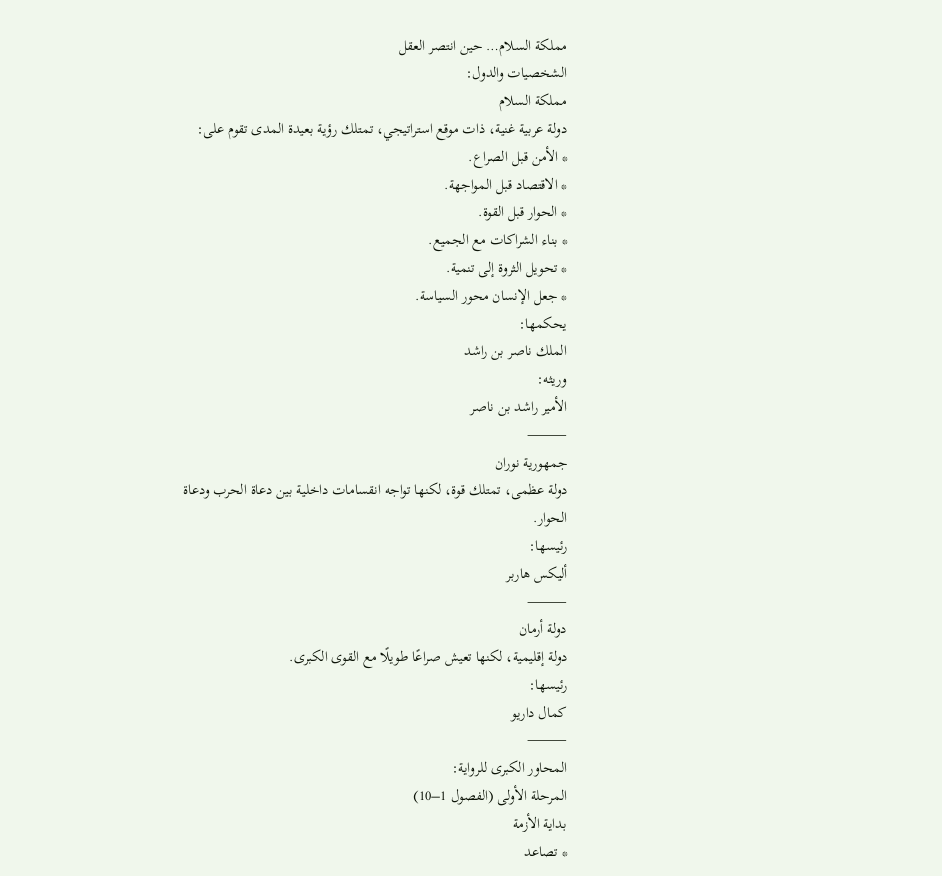مملكة السلام… حين انتصر العقل
الشخصيات والدول:
مملكة السلام
دولة عربية غنية، ذات موقع استراتيجي، تمتلك رؤية بعيدة المدى تقوم على:
* الأمن قبل الصراع.
* الاقتصاد قبل المواجهة.
* الحوار قبل القوة.
* بناء الشراكات مع الجميع.
* تحويل الثروة إلى تنمية.
* جعل الإنسان محور السياسة.
يحكمها:
الملك ناصر بن راشد
وريثه:
الأمير راشد بن ناصر
⸻
جمهورية نوران
دولة عظمى، تمتلك قوة، لكنها تواجه انقسامات داخلية بين دعاة الحرب ودعاة الحوار.
رئيسها:
أليكس هاربر
⸻
دولة أرمان
دولة إقليمية، لكنها تعيش صراعًا طويلًا مع القوى الكبرى.
رئيسها:
كمال داريو
⸻
المحاور الكبرى للرواية:
المرحلة الأولى (الفصول 1–10)
بداية الأزمة
* تصاعد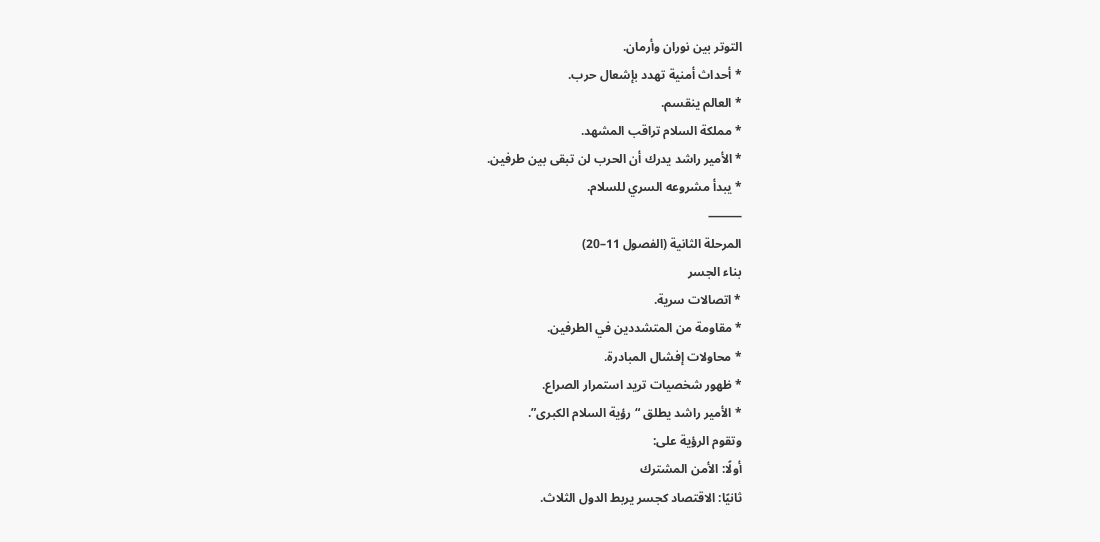التوتر بين نوران وأرمان.
* أحداث أمنية تهدد بإشعال حرب.
* العالم ينقسم.
* مملكة السلام تراقب المشهد.
* الأمير راشد يدرك أن الحرب لن تبقى بين طرفين.
* يبدأ مشروعه السري للسلام.
⸻
المرحلة الثانية (الفصول 11–20)
بناء الجسر
* اتصالات سرية.
* مقاومة من المتشددين في الطرفين.
* محاولات إفشال المبادرة.
* ظهور شخصيات تريد استمرار الصراع.
* الأمير راشد يطلق “رؤية السلام الكبرى”.
وتقوم الرؤية على:
أولًا: الأمن المشترك
ثانيًا: الاقتصاد كجسر يربط الدول الثلاث.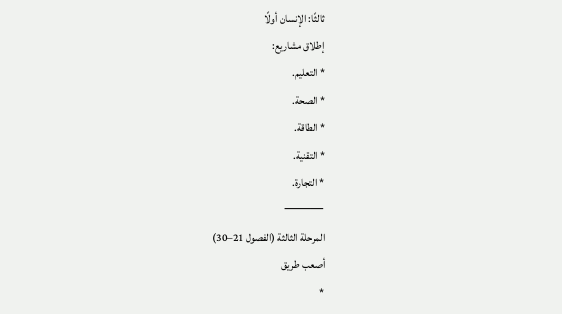ثالثًا: الإنسان أولًا
إطلاق مشاريع:
* التعليم.
* الصحة.
* الطاقة.
* التقنية.
* التجارة.
⸻
المرحلة الثالثة (الفصول 21–30)
أصعب طريق
*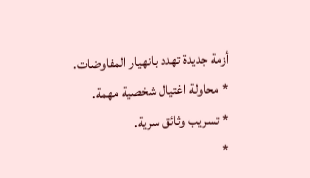أزمة جديدة تهدد بانهيار المفاوضات.
* محاولة اغتيال شخصية مهمة.
* تسريب وثائق سرية.
*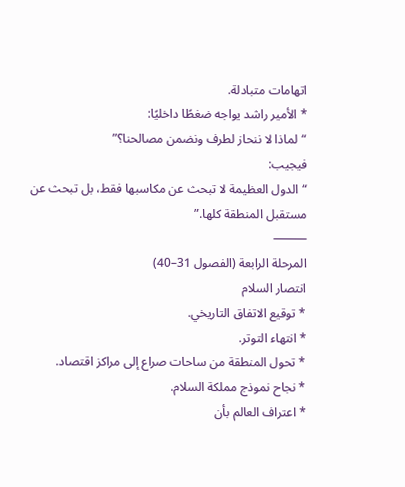اتهامات متبادلة.
* الأمير راشد يواجه ضغطًا داخليًا:
“لماذا لا ننحاز لطرف ونضمن مصالحنا؟”
فيجيب:
“الدول العظيمة لا تبحث عن مكاسبها فقط، بل تبحث عن مستقبل المنطقة كلها.”
⸻
المرحلة الرابعة (الفصول 31–40)
انتصار السلام
* توقيع الاتفاق التاريخي.
* انتهاء التوتر.
* تحول المنطقة من ساحات صراع إلى مراكز اقتصاد.
* نجاح نموذج مملكة السلام.
* اعتراف العالم بأن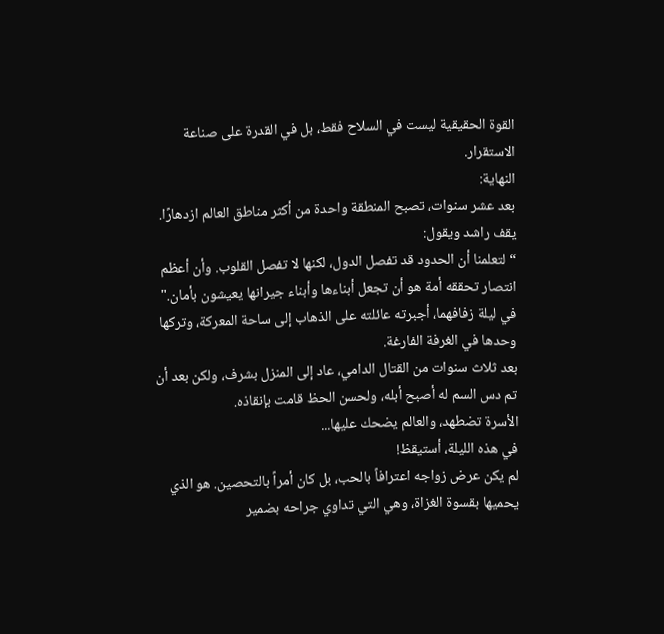القوة الحقيقية ليست في السلاح فقط، بل في القدرة على صناعة الاستقرار.
النهاية:
بعد عشر سنوات، تصبح المنطقة واحدة من أكثر مناطق العالم ازدهارًا.
يقف راشد ويقول:
“لتعلمنا أن الحدود قد تفصل الدول، لكنها لا تفصل القلوب. وأن أعظم انتصار تحققه أمة هو أن تجعل أبناءها وأبناء جيرانها يعيشون بأمان."
في ليلة زفافهما، أجبرته عائلته على الذهاب إلى ساحة المعركة، وتركها وحدها في الغرفة الفارغة.
بعد ثلاث سنوات من القتال الدامي، عاد إلى المنزل بشرف، ولكن بعد أن تم دس السم له أصبح أبله، ولحسن الحظ قامت بإنقاذه.
الأسرة تضطهد، والعالم يضحك عليها...
في هذه الليلة، أستيقظ!
لم يكن عرض زواجه اعترافاً بالحب، بل كان أمراً بالتحصين. هو الذي يحميها بقسوة الغزاة، وهي التي تداوي جراحه بضمير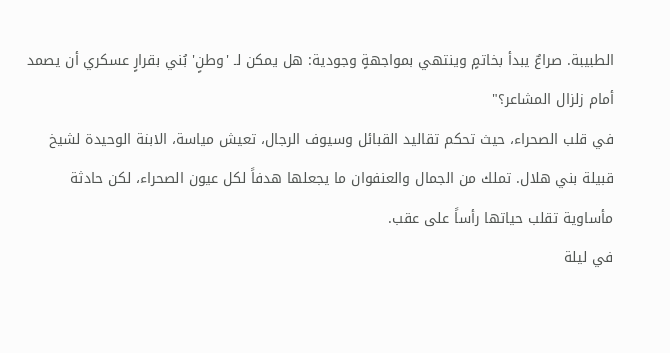الطبيبة. صراعٌ يبدأ بخاتمٍ وينتهي بمواجهةٍ وجودية: هل يمكن لـ 'وطنٍ' بُني بقرارٍ عسكري أن يصمد أمام زلزال المشاعر؟"
في قلب الصحراء، حيث تحكم تقاليد القبائل وسيوف الرجال، تعيش مياسة، الابنة الوحيدة لشيخ قبيلة بني هلال. تملك من الجمال والعنفوان ما يجعلها هدفاً لكل عيون الصحراء، لكن حادثة مأساوية تقلب حياتها رأساً على عقب.
في ليلة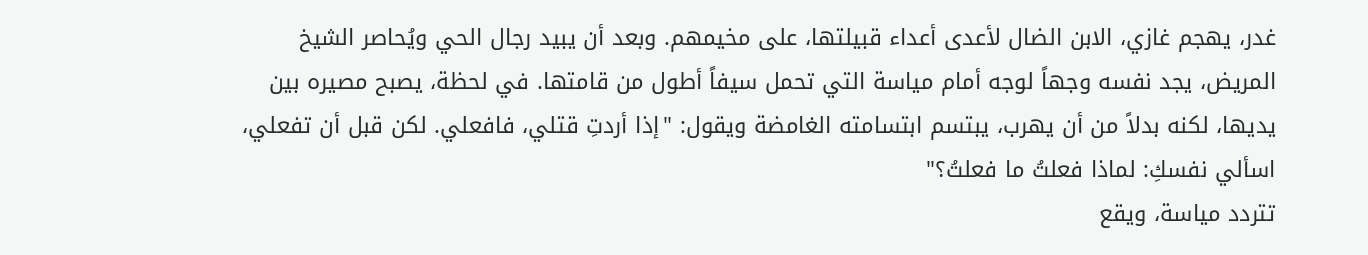غدر، يهجم غازي، الابن الضال لأعدى أعداء قبيلتها، على مخيمهم. وبعد أن يبيد رجال الحي ويُحاصر الشيخ المريض، يجد نفسه وجهاً لوجه أمام مياسة التي تحمل سيفاً أطول من قامتها. في لحظة، يصبح مصيره بين يديها، لكنه بدلاً من أن يهرب، يبتسم ابتسامته الغامضة ويقول: "إذا أردتِ قتلي، فافعلي. لكن قبل أن تفعلي، اسألي نفسكِ: لماذا فعلتُ ما فعلتُ؟"
تتردد مياسة، ويقع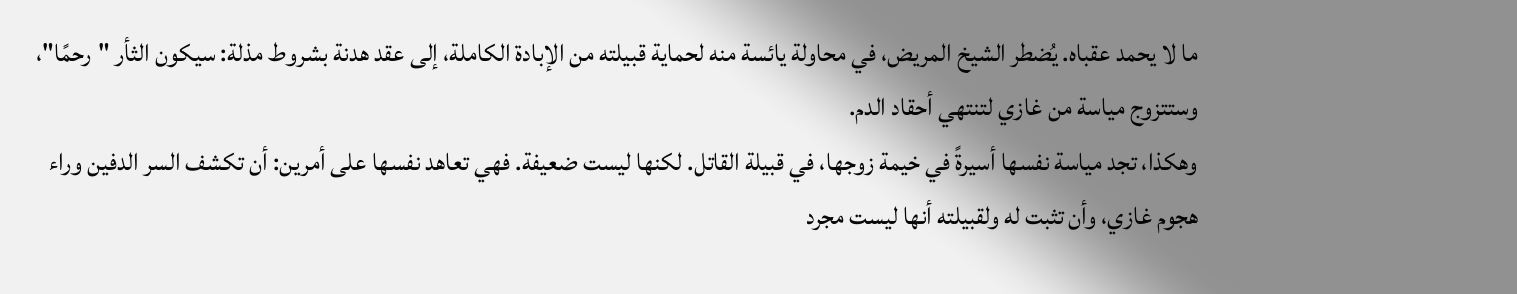ما لا يحمد عقباه. يُضطر الشيخ المريض، في محاولة يائسة منه لحماية قبيلته من الإبادة الكاملة، إلى عقد هدنة بشروط مذلة: سيكون الثأر "رحمًا"، وستتزوج مياسة من غازي لتنتهي أحقاد الدم.
وهكذا، تجد مياسة نفسها أسيرةً في خيمة زوجها، في قبيلة القاتل. لكنها ليست ضعيفة. فهي تعاهد نفسها على أمرين: أن تكشف السر الدفين وراء هجوم غازي، وأن تثبت له ولقبيلته أنها ليست مجرد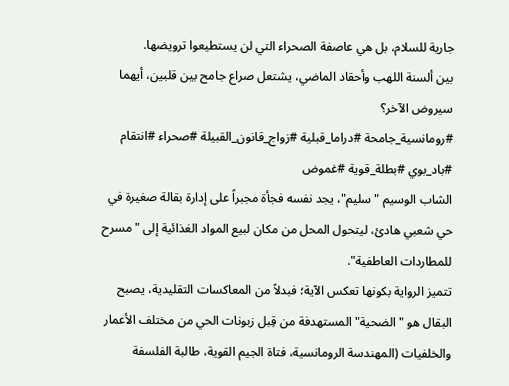جارية للسلام، بل هي عاصفة الصحراء التي لن يستطيعوا ترويضها.
بين ألسنة اللهب وأحقاد الماضي، يشتعل صراع جامح بين قلبين، أيهما سيروض الآخر؟
#رومانسية_جامحة #دراما_قبلية #زواج_قانون_القبيلة #صحراء #انتقام #باد_بوي #بطلة_قوية #غموض
الشاب الوسيم "سليم"، يجد نفسه فجأة مجبراً على إدارة بقالة صغيرة في حي شعبي هادئ، ليتحول المحل من مكان لبيع المواد الغذائية إلى "مسرح للمطاردات العاطفية".
تتميز الرواية بكونها تعكس الآية؛ فبدلاً من المعاكسات التقليدية، يصبح البقال هو "الضحية" المستهدفة من قِبل زبونات الحي من مختلف الأعمار والخلفيات (المهندسة الرومانسية، فتاة الجيم القوية، طالبة الفلسفة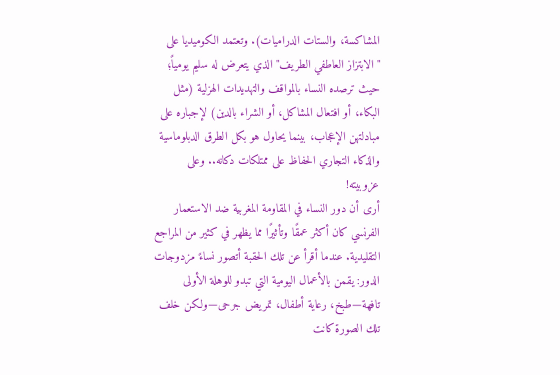المشاكسة، والستات الدراميات). وتعتمد الكوميديا على "الابتزاز العاطفي الطريف" الذي يتعرض له سليم يومياً؛ حيث ترصده النساء بالمواقف والتهديدات الهزلية (مثل البكاء، أو افتعال المشاكل، أو الشراء بالدين) لإجباره على مبادلتهن الإعجاب، بينما يحاول هو بكل الطرق الدبلوماسية والذكاء التجاري الحفاظ على ممتلكات دكانه.. وعلى عزوبيته!
أرى أن دور النساء في المقاومة المغربية ضد الاستعمار الفرنسي كان أكثر عمقًا وتأثيرًا مما يظهر في كثير من المراجع التقليدية. عندما أقرأ عن تلك الحقبة أتصور نساءً مزدوجات الدور: يقمن بالأعمال اليومية التي تبدو للوهلة الأولى تافهة—طبخ، رعاية أطفال، تمريض جرحى—ولكن خلف تلك الصورة كانت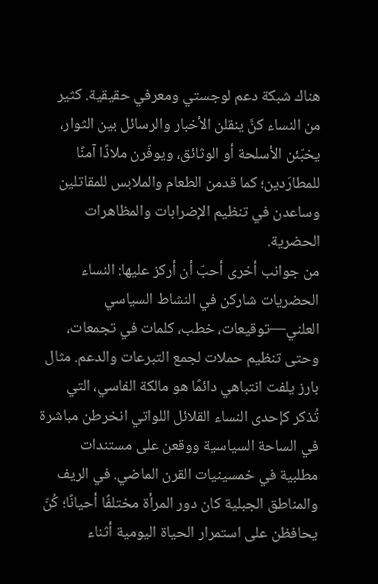هناك شبكة دعم لوجستي ومعرفي حقيقية. كثير من النساء كنَّ ينقلن الأخبار والرسائل بين الثوار، يخبّئن الأسلحة أو الوثائق، ويوفّرن ملاذًا آمنًا للمطارَدين؛ كما قدمن الطعام والملابس للمقاتلين وساعدن في تنظيم الإضرابات والمظاهرات الحضرية.
من جوانب أخرى أحبّ أن أركز عليها: النساء الحضريات شاركن في النشاط السياسي العلني—توقيعات، خطب، كلمات في تجمعات، وحتى تنظيم حملات لجمع التبرعات والدعم. مثال بارز يلفت انتباهي دائمًا هو مالكة الفاسي، التي تُذكر كإحدى النساء القلائل اللواتي انخرطن مباشرة في الساحة السياسية ووقعن على مستندات مطلبية في خمسينيات القرن الماضي. في الريف والمناطق الجبلية كان دور المرأة مختلفًا أحيانًا؛ كُنّ يحافظن على استمرار الحياة اليومية أثناء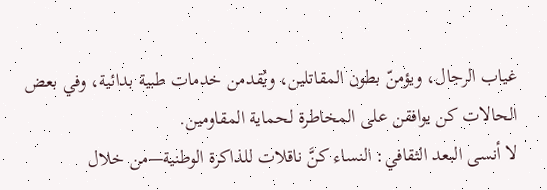غياب الرجال، ويؤمنّ بطون المقاتلين، ويُقدمن خدمات طبية بدائية، وفي بعض الحالات كن يوافقن على المخاطرة لحماية المقاومين.
لا أنسى البعد الثقافي: النساء كنَّ ناقلات للذاكرة الوطنية—من خلال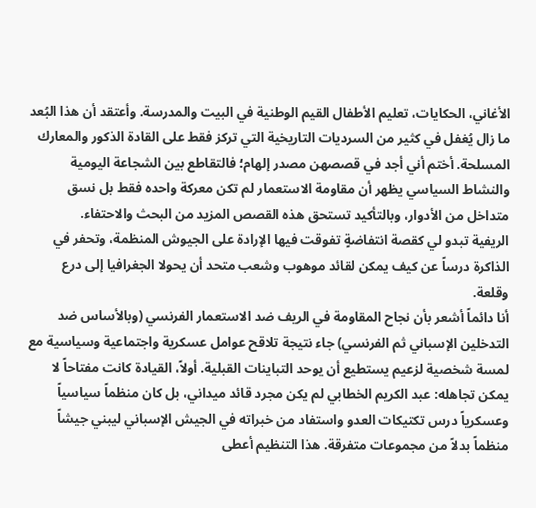الأغاني، الحكايات، تعليم الأطفال القيم الوطنية في البيت والمدرسة. وأعتقد أن هذا البُعد ما زال يُغفل في كثير من السرديات التاريخية التي تركز فقط على القادة الذكور والمعارك المسلحة. أختم أني أجد في قصصهن مصدر إلهام؛ فالتقاطع بين الشجاعة اليومية والنشاط السياسي يظهر أن مقاومة الاستعمار لم تكن معركة واحده فقط بل نسق متداخل من الأدوار، وبالتأكيد تستحق هذه القصص المزيد من البحث والاحتفاء.
الريفية تبدو لي كقصة انتفاضةٍ تفوقت فيها الإرادة على الجيوش المنظمة، وتحفر في الذاكرة درساً عن كيف يمكن لقائد موهوب وشعب متحد أن يحولا الجغرافيا إلى درع وقلعة.
أنا دائماً أشعر بأن نجاح المقاومة في الريف ضد الاستعمار الفرنسي (وبالأساس ضد التدخلين الإسباني ثم الفرنسي) جاء نتيجة تلاقح عوامل عسكرية واجتماعية وسياسية مع لمسة شخصية لزعيم يستطيع أن يوحد التباينات القبلية. أولاً، القيادة كانت مفتاحاً لا يمكن تجاهله: عبد الكريم الخطابي لم يكن مجرد قائد ميداني، بل كان منظماً سياسياً وعسكرياً درس تكتيكات العدو واستفاد من خبراته في الجيش الإسباني ليبني جيشاً منظماً بدلاً من مجموعات متفرقة. هذا التنظيم أعطى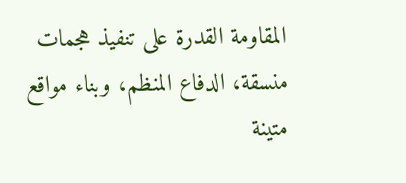المقاومة القدرة على تنفيذ هجمات منسقة، الدفاع المنظم، وبناء مواقع متينة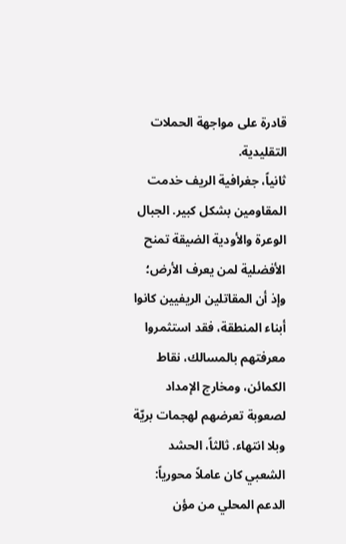قادرة على مواجهة الحملات التقليدية.
ثانياً، جغرافية الريف خدمت المقاومين بشكل كبير. الجبال الوعرة والأودية الضيقة تمنح الأفضلية لمن يعرف الأرض؛ وإذ أن المقاتلين الريفيين كانوا أبناء المنطقة، فقد استثمروا معرفتهم بالمسالك، نقاط الكمائن، ومخارج الإمداد لصعوبة تعرضهم لهجمات بريّة وبلا انتهاء. ثالثاً، الحشد الشعبي كان عاملاً محورياً: الدعم المحلي من مؤن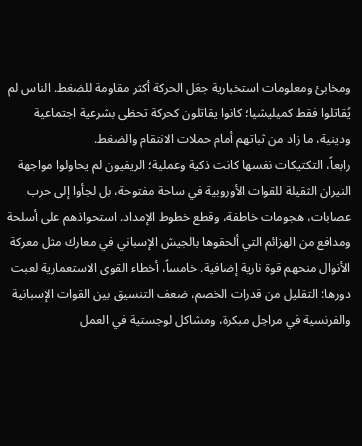ومخابئ ومعلومات استخبارية جعَل الحركة أكثر مقاومة للضغط. الناس لم يُقاتلوا فقط كميليشيا؛ كانوا يقاتلون كحركة تحظى بشرعية اجتماعية ودينية، ما زاد من ثباتهم أمام حملات الانتقام والضغط.
رابعاً، التكتيكات نفسها كانت ذكية وعملية؛ الريفيون لم يحاولوا مواجهة النيران الثقيلة للقوات الأوروبية في ساحة مفتوحة، بل لجأوا إلى حرب عصابات، هجومات خاطفة، وقطع خطوط الإمداد. استحواذهم على أسلحة ومدافع من الهزائم التي ألحقوها بالجيش الإسباني في معارك مثل معركة الأنوال منحهم قوة نارية إضافية. خامساً، أخطاء القوى الاستعمارية لعبت دورها: التقليل من قدرات الخصم، ضعف التنسيق بين القوات الإسبانية والفرنسية في مراحِل مبكرة، ومشاكل لوجستية في العمل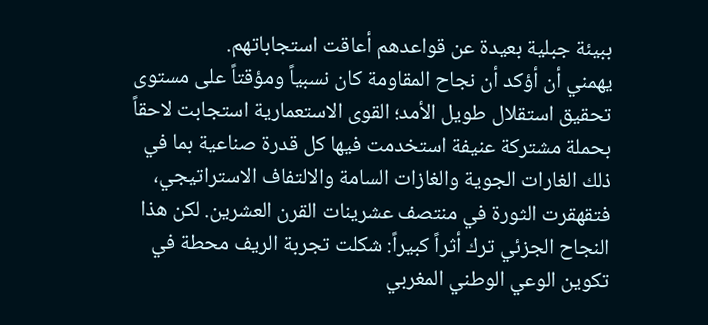ببيئة جبلية بعيدة عن قواعدهم أعاقت استجاباتهم.
يهمني أن أؤكد أن نجاح المقاومة كان نسبياً ومؤقتاً على مستوى تحقيق استقلال طويل الأمد؛ القوى الاستعمارية استجابت لاحقاً بحملة مشتركة عنيفة استخدمت فيها كل قدرة صناعية بما في ذلك الغارات الجوية والغازات السامة والالتفاف الاستراتيجي، فتقهقرت الثورة في منتصف عشرينات القرن العشرين. لكن هذا النجاح الجزئي ترك أثراً كبيراً: شكلت تجربة الريف محطة في تكوين الوعي الوطني المغربي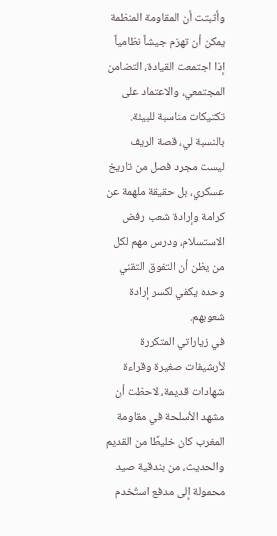وأثبتت أن المقاومة المنظمة يمكن أن تهزم جيشاً نظامياً إذا اجتمعت القيادة، التضامن المجتمعي، والاعتماد على تكتيكات مناسبة للبيئة. بالنسبة لي، قصة الريف ليست مجرد فصل من تاريخ عسكري، بل حقيقة ملهمة عن كرامة وإرادة شعب رفض الاستسلام، ودرس مهم لكل من يظن أن التفوق التقني وحده يكفي لكسر إرادة شعوبهم.
في زياراتي المتكررة لأرشيفات صغيرة وقراءة شهادات قديمة، لاحظت أن مشهد الأسلحة في مقاومة المغرب كان خليطًا من القديم والحديث، من بندقية صيد محمولة إلى مدفع استُخدم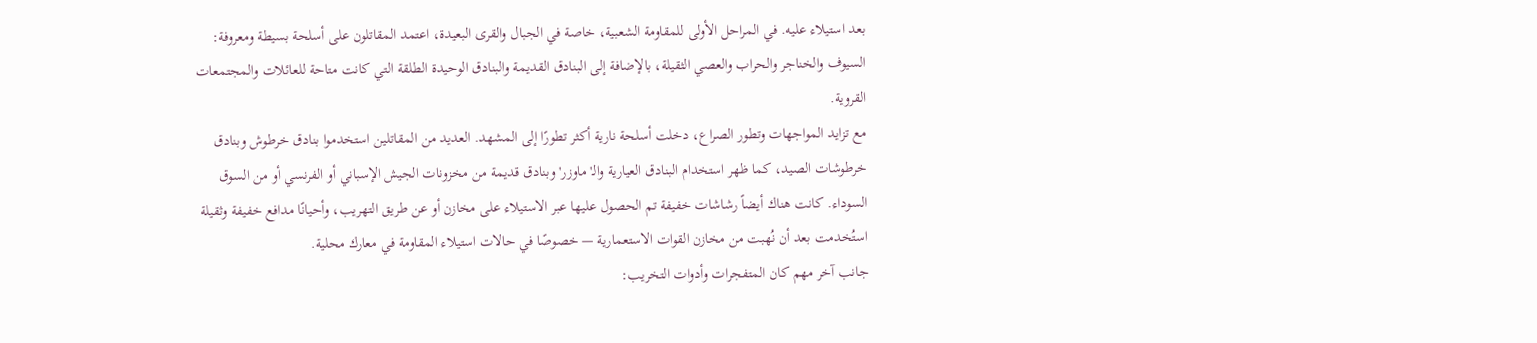بعد استيلاء عليه. في المراحل الأولى للمقاومة الشعبية، خاصة في الجبال والقرى البعيدة، اعتمد المقاتلون على أسلحة بسيطة ومعروفة: السيوف والخناجر والحراب والعصي الثقيلة، بالإضافة إلى البنادق القديمة والبنادق الوحيدة الطلقة التي كانت متاحة للعائلات والمجتمعات القروية.
مع تزايد المواجهات وتطور الصراع، دخلت أسلحة نارية أكثر تطورًا إلى المشهد. العديد من المقاتلين استخدموا بنادق خرطوش وبنادق خرطوشات الصيد، كما ظهر استخدام البنادق العيارية والـ'ماوزر' وبنادق قديمة من مخزونات الجيش الإسباني أو الفرنسي أو من السوق السوداء. كانت هناك أيضاً رشاشات خفيفة تم الحصول عليها عبر الاستيلاء على مخازن أو عن طريق التهريب، وأحيانًا مدافع خفيفة وثقيلة استُخدمت بعد أن نُهبت من مخازن القوات الاستعمارية — خصوصًا في حالات استيلاء المقاومة في معارك محلية.
جانب آخر مهم كان المتفجرات وأدوات التخريب: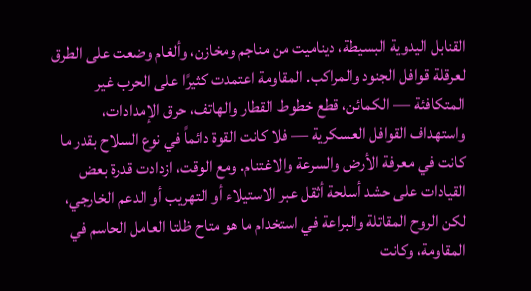القنابل اليدوية البسيطة، ديناميت من مناجم ومخازن، وألغام وضعت على الطرق لعرقلة قوافل الجنود والمراكب. المقاومة اعتمدت كثيرًا على الحرب غير المتكافئة — الكمائن، قطع خطوط القطار والهاتف، حرق الإمدادات، واستهداف القوافل العسكرية — فلا كانت القوة دائماً في نوع السلاح بقدر ما كانت في معرفة الأرض والسرعة والاغتنام. ومع الوقت، ازدادت قدرة بعض القيادات على حشد أسلحة أثقل عبر الاستيلاء أو التهريب أو الدعم الخارجي، لكن الروح المقاتلة والبراعة في استخدام ما هو متاح ظلتا العامل الحاسم في المقاومة، وكانت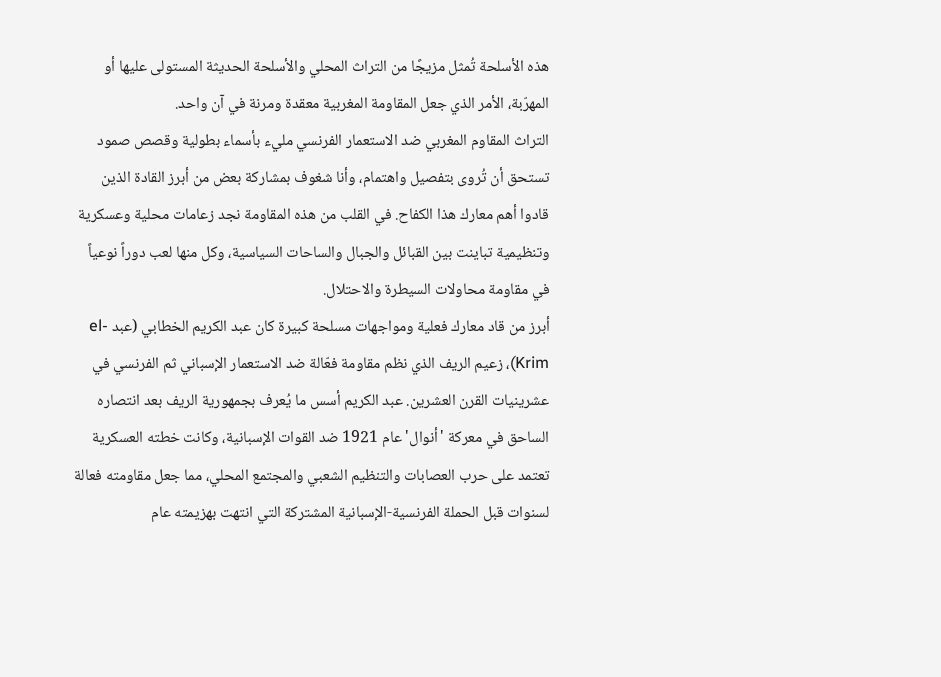هذه الأسلحة تُمثل مزيجًا من التراث المحلي والأسلحة الحديثة المستولى عليها أو المهرّبة، الأمر الذي جعل المقاومة المغربية معقدة ومرنة في آن واحد.
التراث المقاوم المغربي ضد الاستعمار الفرنسي مليء بأسماء بطولية وقصص صمود تستحق أن تُروى بتفصيل واهتمام، وأنا شغوف بمشاركة بعض من أبرز القادة الذين قادوا أهم معارك هذا الكفاح. في القلب من هذه المقاومة نجد زعامات محلية وعسكرية وتنظيمية تباينت بين القبائل والجبال والساحات السياسية، وكل منها لعب دوراً نوعياً في مقاومة محاولات السيطرة والاحتلال.
أبرز من قاد معارك فعلية ومواجهات مسلحة كبيرة كان عبد الكريم الخطابي (عبد el-Krim)، زعيم الريف الذي نظم مقاومة فعّالة ضد الاستعمار الإسباني ثم الفرنسي في عشرينيات القرن العشرين. عبد الكريم أسس ما يُعرف بجمهورية الريف بعد انتصاره الساحق في معركة 'أنوال' عام 1921 ضد القوات الإسبانية، وكانت خطته العسكرية تعتمد على حرب العصابات والتنظيم الشعبي والمجتمع المحلي، مما جعل مقاومته فعالة لسنوات قبل الحملة الفرنسية-الإسبانية المشتركة التي انتهت بهزيمته عام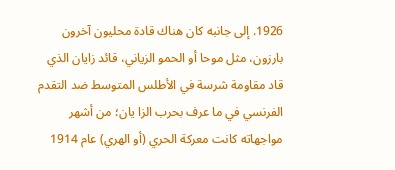1926. إلى جانبه كان هناك قادة محليون آخرون بارزون، مثل موحا أو الحمو الزياني، قائد زايان الذي قاد مقاومة شرسة في الأطلس المتوسط ضد التقدم الفرنسي في ما عرف بحرب الزا يان؛ من أشهر مواجهاته كانت معركة الحري (أو الهري) عام 1914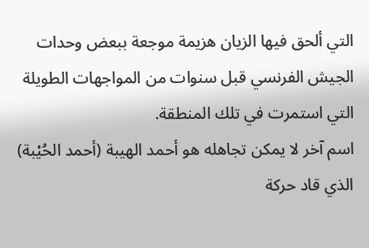التي ألحق فيها الزيان هزيمة موجعة ببعض وحدات الجيش الفرنسي قبل سنوات من المواجهات الطويلة التي استمرت في تلك المنطقة.
اسم آخر لا يمكن تجاهله هو أحمد الهيبة (أحمد الحُيْبة) الذي قاد حركة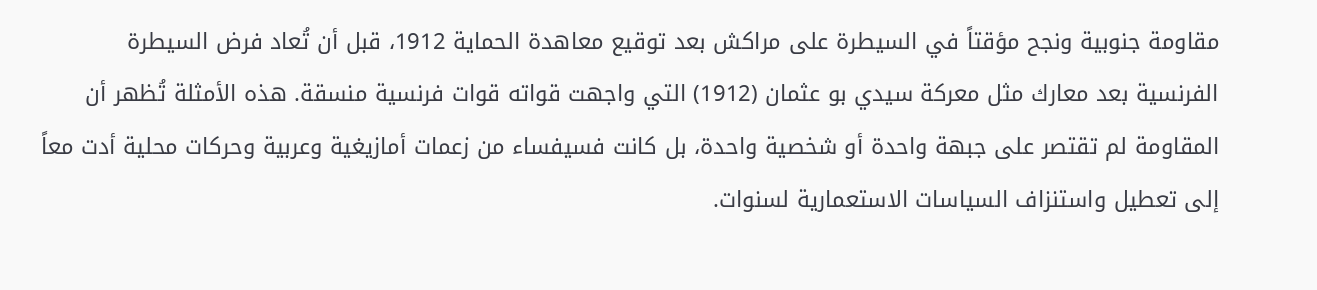مقاومة جنوبية ونجح مؤقتاً في السيطرة على مراكش بعد توقيع معاهدة الحماية 1912، قبل أن تُعاد فرض السيطرة الفرنسية بعد معارك مثل معركة سيدي بو عثمان (1912) التي واجهت قواته قوات فرنسية منسقة. هذه الأمثلة تُظهر أن المقاومة لم تقتصر على جبهة واحدة أو شخصية واحدة، بل كانت فسيفساء من زعمات أمازيغية وعربية وحركات محلية أدت معاً إلى تعطيل واستنزاف السياسات الاستعمارية لسنوات.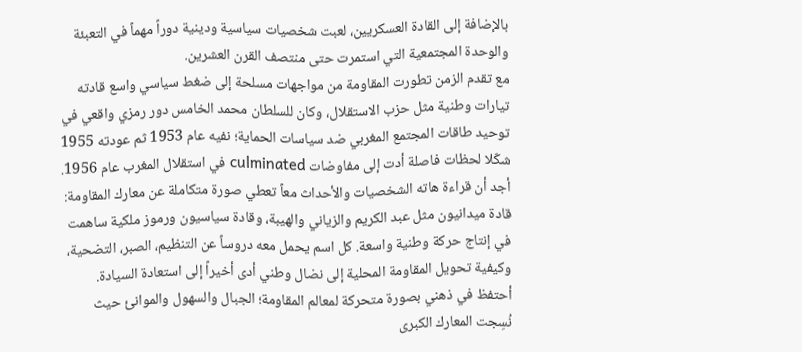بالإضافة إلى القادة العسكريين، لعبت شخصيات سياسية ودينية دوراً مهماً في التعبئة والوحدة المجتمعية التي استمرت حتى منتصف القرن العشرين.
مع تقدم الزمن تطورت المقاومة من مواجهات مسلحة إلى ضغط سياسي واسع قادته تيارات وطنية مثل حزب الاستقلال، وكان للسلطان محمد الخامس دور رمزي واقعي في توحيد طاقات المجتمع المغربي ضد سياسات الحماية؛ نفيه عام 1953 ثم عودته 1955 شكّلا لحظات فاصلة أدت إلى مفاوضات culminated في استقلال المغرب عام 1956. أجد أن قراءة هاته الشخصيات والأحداث معاً تعطي صورة متكاملة عن معارك المقاومة: قادة ميدانيون مثل عبد الكريم والزياني والهيبة، وقادة سياسيون ورموز ملكية ساهمت في إنتاج حركة وطنية واسعة. كل اسم يحمل معه دروساً عن التنظيم، الصبر، التضحية، وكيفية تحويل المقاومة المحلية إلى نضال وطني أدى أخيراً إلى استعادة السيادة.
أحتفظ في ذهني بصورة متحركة لمعالم المقاومة؛ الجبال والسهول والموانئ حيث نُسِجت المعارك الكبرى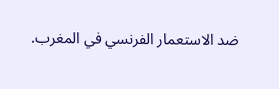ضد الاستعمار الفرنسي في المغرب.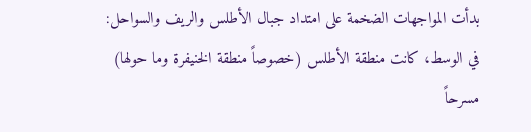بدأت المواجهات الضخمة على امتداد جبال الأطلس والريف والسواحل: في الوسط، كانت منطقة الأطلس (خصوصاً منطقة الخنيفرة وما حولها) مسرحاً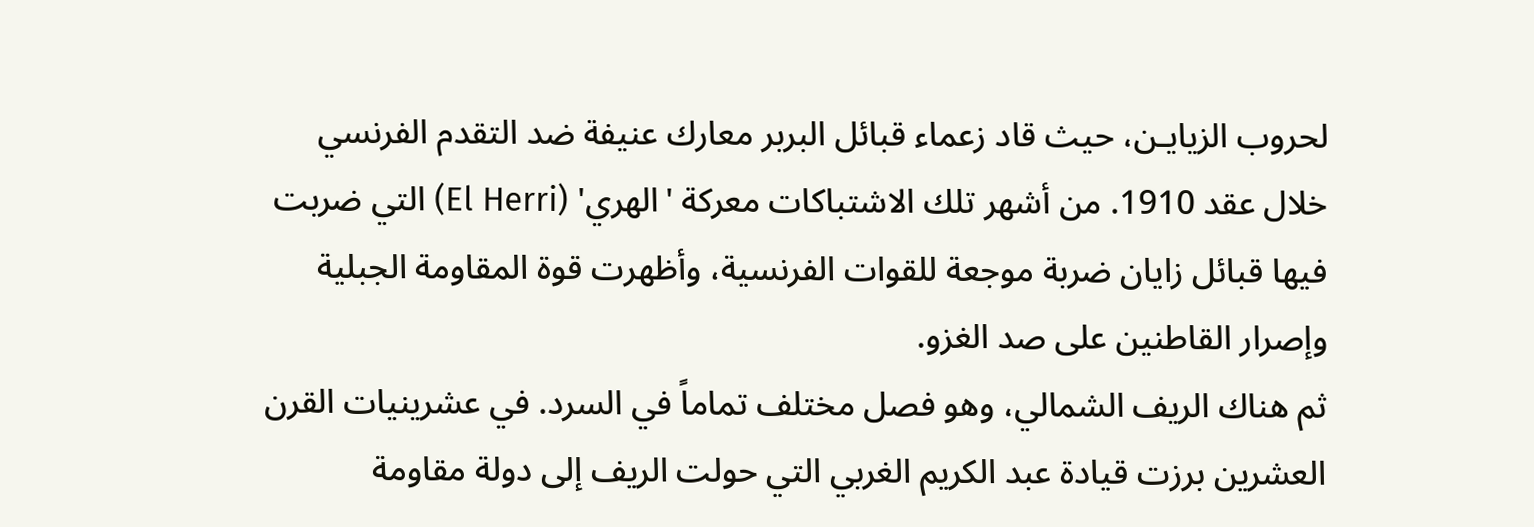لحروب الزيايـن، حيث قاد زعماء قبائل البربر معارك عنيفة ضد التقدم الفرنسي خلال عقد 1910. من أشهر تلك الاشتباكات معركة 'الهري' (El Herri) التي ضربت فيها قبائل زايان ضربة موجعة للقوات الفرنسية، وأظهرت قوة المقاومة الجبلية وإصرار القاطنين على صد الغزو.
ثم هناك الريف الشمالي، وهو فصل مختلف تماماً في السرد. في عشرينيات القرن العشرين برزت قيادة عبد الكريم الغربي التي حولت الريف إلى دولة مقاومة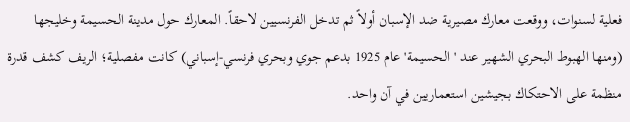فعلية لسنوات، ووقعت معارك مصيرية ضد الإسبان أولاً ثم تدخل الفرنسيين لاحقاً. المعارك حول مدينة الحسيمة وخليجها (ومنها الهبوط البحري الشهير عند 'الحسيمة' عام 1925 بدعم جوي وبحري فرنسي-إسباني) كانت مفصلية؛ الريف كشف قدرة منظمة على الاحتكاك بجيشين استعماريين في آن واحد.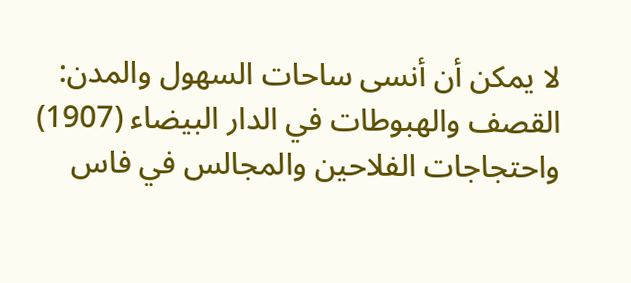لا يمكن أن أنسى ساحات السهول والمدن: القصف والهبوطات في الدار البيضاء (1907) واحتجاجات الفلاحين والمجالس في فاس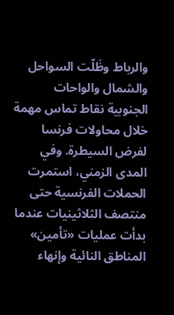والرباط وظَلّت السواحل والشمال والواحات الجنوبية نقاط تماس مهمة خلال محاولات فرنسا لفرض السيطرة. وفي المدى الزمني، استمرت الحملات الفرنسية حتى منتصف الثلاثينيات عندما بدأت عمليات «تأمين» المناطق النائية وإنهاء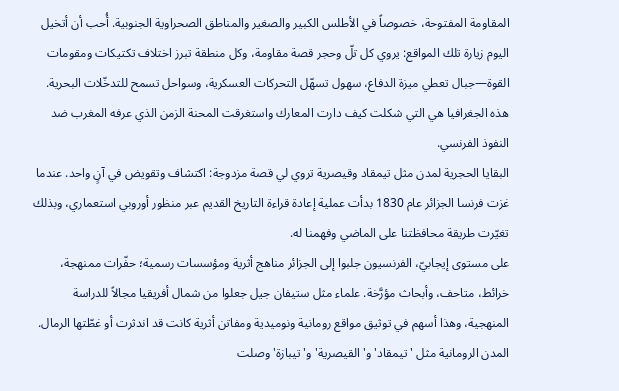المقاومة المفتوحة، خصوصاً في الأطلس الكبير والصغير والمناطق الصحراوية الجنوبية. أُحب أن أتخيل اليوم زيارة تلك المواقع: يروي كل تلّ وحجر قصة مقاومة، وكل منطقة تبرز اختلاف تكتيكات ومقومات القوة—جبال تعطي ميزة الدفاع، سهول تسهّل التحركات العسكرية، وسواحل تسمح للتدخّلات البحرية. هذه الجغرافيا هي التي شكلت كيف دارت المعارك واستغرقت المحنة الزمن الذي عرفه المغرب ضد النفوذ الفرنسي.
البقايا الحجرية لمدن مثل تيمقاد وقيصرية تروي لي قصة مزدوجة: اكتشاف وتقويض في آنٍ واحد. عندما غزت فرنسا الجزائر عام 1830 بدأت عملية إعادة قراءة التاريخ القديم عبر منظور أوروبي استعماري، وبذلك تغيّرت طريقة محافظتنا على الماضي وفهمنا له.
على مستوى إيجابيّ، الفرنسيون جلبوا إلى الجزائر مناهج أثرية ومؤسسات رسمية؛ حفّرات ممنهجة، خرائط، متاحف، وأبحاث مؤرَّخة. علماء مثل ستيفان جيل جعلوا من شمال أفريقيا مجالاً للدراسة المنهجية، وهذا أسهم في توثيق مواقع رومانية ونوميدية ومفاتن أثرية كانت قد اندثرت أو غطّتها الرمال. المدن الرومانية مثل 'تيمقاد' و'القيصرية' و'تيبازة' وصلت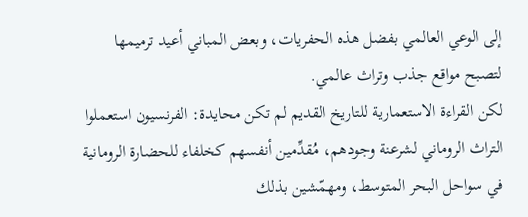إلى الوعي العالمي بفضل هذه الحفريات، وبعض المباني أعيد ترميمها لتصبح مواقع جذب وتراث عالمي.
لكن القراءة الاستعمارية للتاريخ القديم لم تكن محايدة: الفرنسيون استعملوا التراث الروماني لشرعنة وجودهم، مُقدِّمين أنفسهم كخلفاء للحضارة الرومانية في سواحل البحر المتوسط، ومهمّشين بذلك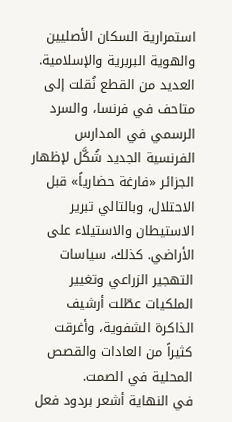استمرارية السكان الأصليين والهوية البربرية والإسلامية. العديد من القطع نُقلت إلى متاحف في فرنسا، والسرد الرسمي في المدارس الفرنسية الجديد شُكَّل لإظهار الجزائر «فارغة حضارياً» قبل الاحتلال، وبالتالي تبرير الاستيطان والاستيلاء على الأراضي. كذلك، سياسات التهجير الزراعي وتغيير الملكيات عطّلت أرشيف الذاكرة الشفوية، وأغرقت كثيراً من العادات والقصص المحلية في الصمت.
في النهاية أشعر بردود فعل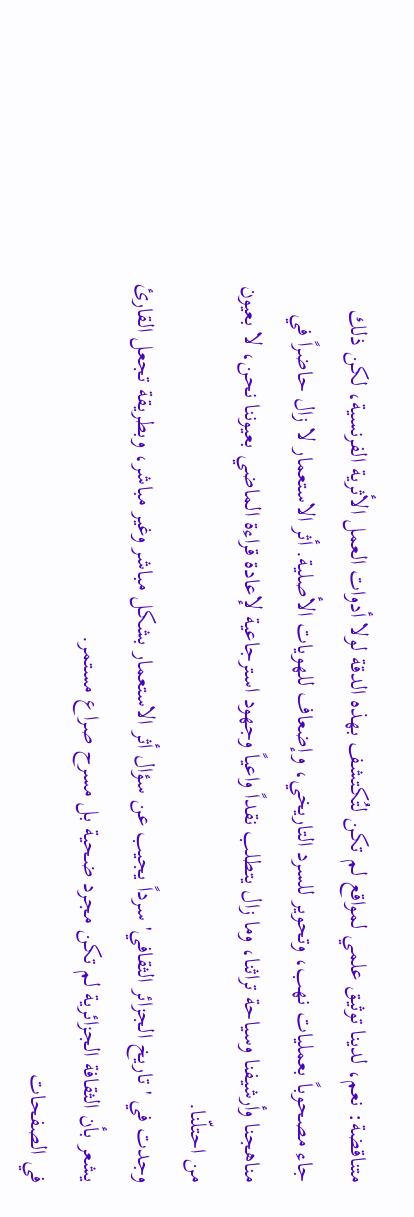متناقضة: نعم، لدينا توثيق علمي لمواقع لم تكن لتُكتشف بهذه الدقة لولا أدوات العمل الأثرية الفرنسية، لكن ذلك جاء مصحوباً بعمليات نهب، وتحوير للسرد التاريخي، وإضعاف للهويات الأصلية. أثر الاستعمار لا زال حاضراً في مناهجنا وأرشيفنا وسياحة تراثنا، وما زال يتطلب نقداً واعياً وجهود استرجاعية لإعادة قراءة الماضي بعيوننا نحن، لا بعيون من احتلّنا.
وجدت في 'تاريخ الجزائر الثقافي' سرداً يجيب عن سؤال أثر الاستعمار بشكل مباشر وغير مباشر، وبطريقة تجعل القارئ يشعر بأن الثقافة الجزائرية لم تكن مجرد ضحية بل مسرح صراع مستمر.
في الصفحات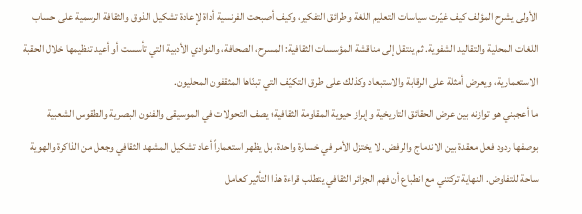الأولى يشرح المؤلف كيف غيّرت سياسات التعليم اللغة وطرائق التفكير، وكيف أصبحت الفرنسية أداة لإعادة تشكيل الذوق والثقافة الرسمية على حساب اللغات المحلية والتقاليد الشفوية. ثم ينتقل إلى مناقشة المؤسسات الثقافية: المسرح، الصحافة، والنوادي الأدبية التي تأسست أو أعيد تنظيمها خلال الحقبة الاستعمارية، ويعرض أمثلة على الرقابة والاستبعاد وكذلك على طرق التكيّف التي تبنّاها المثقفون المحليون.
ما أعجبني هو توازنه بين عرض الحقائق التاريخية وإبراز حيوية المقاومة الثقافية؛ يصف التحولات في الموسيقى والفنون البصرية والطقوس الشعبية بوصفها ردود فعل معقدة بين الاندماج والرفض. لا يختزل الأمر في خسارة واحدة، بل يظهر استعماراً أعاد تشكيل المشهد الثقافي وجعل من الذاكرة والهوية ساحة للتفاوض. النهاية تركتني مع انطباع أن فهم الجزائر الثقافي يتطلب قراءة هذا التأثير كعامل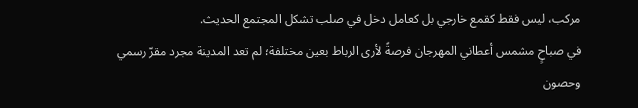مركب، ليس فقط كقمع خارجي بل كعامل دخل في صلب تشكل المجتمع الحديث.
في صباحٍ مشمس أعطاني المهرجان فرصةً لأرى الرباط بعين مختلفة؛ لم تعد المدينة مجرد مقرّ رسمي وحصون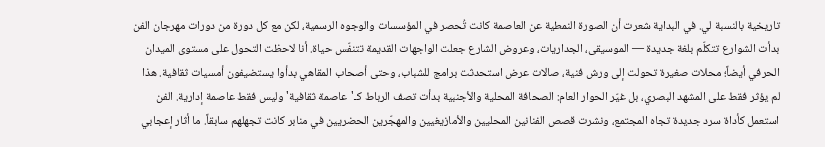تاريخية بالنسبة لي. في البداية شعرت أن الصورة النمطية عن العاصمة كانت تُحصر في المؤسسات والوجوه الرسمية، لكن مع كل دورة من دورات مهرجان الفن بدأت الشوارع تتكلّم بلغة جديدة — الموسيقى، الجداريات، وعروض الشارع جعلت الواجهات القديمة تتنفّس حياة. أنا لاحظت التحول على مستوى الميدان الحرفي أيضاً؛ محلات صغيرة تحولت إلى ورش فنية، صالات عرض استحدثت برامج للشباب، وحتى أصحاب المقاهي بدأوا يستضيفون أمسيات ثقافية. هذا لم يؤثر فقط على المشهد البصري، بل غيّر الحوار العام: الصحافة المحلية والأجنبية بدأت تصف الرباط كـ'عاصمة ثقافية' وليس فقط عاصمة إدارية. الفن استعمل كأداة سرد جديدة تجاه المجتمع، ونشرت قصص الفنانين المحليين والأمازيغيين والمهجّرين الحضريين في منابر كانت تجهلهم سابقاً. ما أثار إعجابي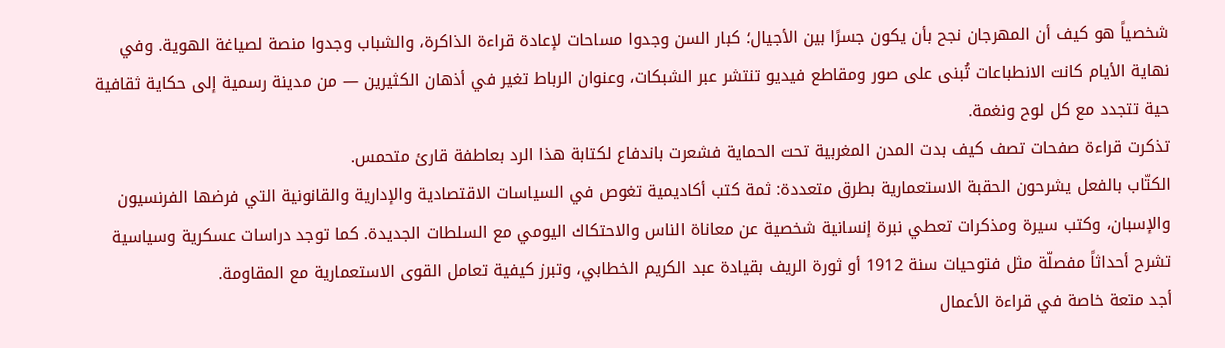شخصياً هو كيف أن المهرجان نجح بأن يكون جسرًا بين الأجيال؛ كبار السن وجدوا مساحات لإعادة قراءة الذاكرة، والشباب وجدوا منصة لصياغة الهوية. وفي نهاية الأيام كانت الانطباعات تُبنى على صور ومقاطع فيديو تنتشر عبر الشبكات، وعنوان الرباط تغير في أذهان الكثيرين — من مدينة رسمية إلى حكاية ثقافية حية تتجدد مع كل لوح ونغمة.
تذكرت قراءة صفحات تصف كيف بدت المدن المغربية تحت الحماية فشعرت باندفاع لكتابة هذا الرد بعاطفة قارئ متحمس.
الكتّاب بالفعل يشرحون الحقبة الاستعمارية بطرق متعددة: ثمة كتب أكاديمية تغوص في السياسات الاقتصادية والإدارية والقانونية التي فرضها الفرنسيون والإسبان، وكتب سيرة ومذكرات تعطي نبرة إنسانية شخصية عن معاناة الناس والاحتكاك اليومي مع السلطات الجديدة. كما توجد دراسات عسكرية وسياسية تشرح أحداثاً مفصلّة مثل فتوحيات سنة 1912 أو ثورة الريف بقيادة عبد الكريم الخطابي، وتبرز كيفية تعامل القوى الاستعمارية مع المقاومة.
أجد متعة خاصة في قراءة الأعمال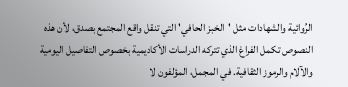الرُوائية والشهادات مثل 'الخبز الحافي' التي تنقل واقع المجتمع بصدق، لأن هذه النصوص تكمل الفراغ الذي تتركه الدراسات الأكاديمية بخصوص التفاصيل اليومية والآلام والرموز الثقافية. في المجمل، المؤلفون لا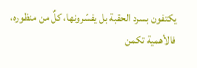يكتفون بسرد الحقبة بل يفسّرونها، كلٌ من منظوره، فالأهمية تكمن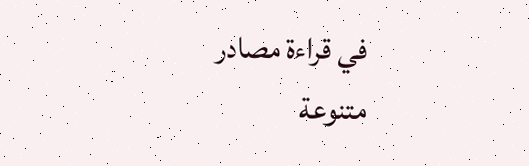في قراءة مصادر متنوعة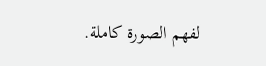لفهم الصورة كاملة.